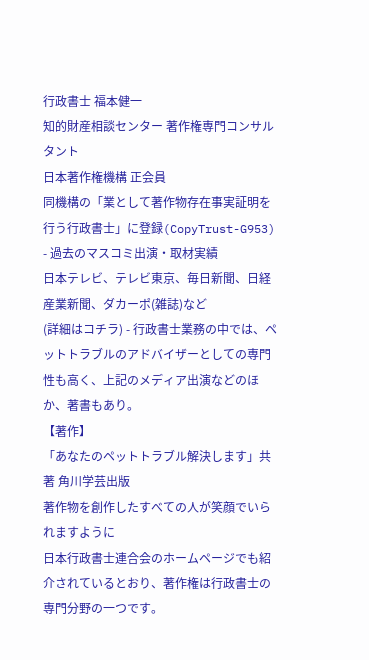行政書士 福本健一
知的財産相談センター 著作権専門コンサルタント
日本著作権機構 正会員
同機構の「業として著作物存在事実証明を行う行政書士」に登録(CopyTrust-G953)
- 過去のマスコミ出演・取材実績
日本テレビ、テレビ東京、毎日新聞、日経産業新聞、ダカーポ(雑誌)など
(詳細はコチラ) - 行政書士業務の中では、ペットトラブルのアドバイザーとしての専門性も高く、上記のメディア出演などのほか、著書もあり。
【著作】
「あなたのペットトラブル解決します」共著 角川学芸出版
著作物を創作したすべての人が笑顔でいられますように
日本行政書士連合会のホームページでも紹介されているとおり、著作権は行政書士の専門分野の一つです。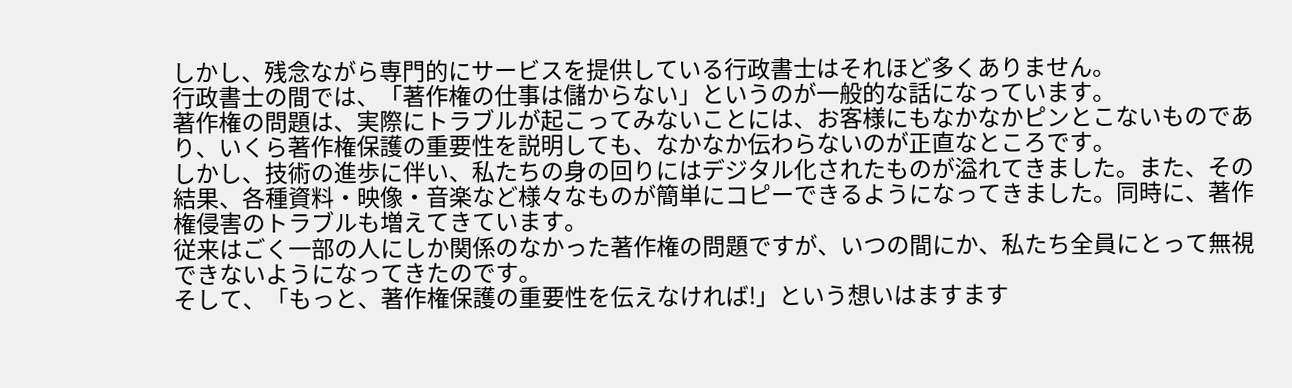しかし、残念ながら専門的にサービスを提供している行政書士はそれほど多くありません。
行政書士の間では、「著作権の仕事は儲からない」というのが一般的な話になっています。
著作権の問題は、実際にトラブルが起こってみないことには、お客様にもなかなかピンとこないものであり、いくら著作権保護の重要性を説明しても、なかなか伝わらないのが正直なところです。
しかし、技術の進歩に伴い、私たちの身の回りにはデジタル化されたものが溢れてきました。また、その結果、各種資料・映像・音楽など様々なものが簡単にコピーできるようになってきました。同時に、著作権侵害のトラブルも増えてきています。
従来はごく一部の人にしか関係のなかった著作権の問題ですが、いつの間にか、私たち全員にとって無視できないようになってきたのです。
そして、「もっと、著作権保護の重要性を伝えなければ!」という想いはますます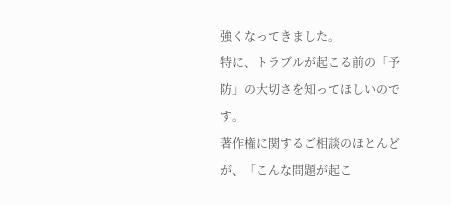強くなってきました。
特に、トラブルが起こる前の「予防」の大切さを知ってほしいのです。
著作権に関するご相談のほとんどが、「こんな問題が起こ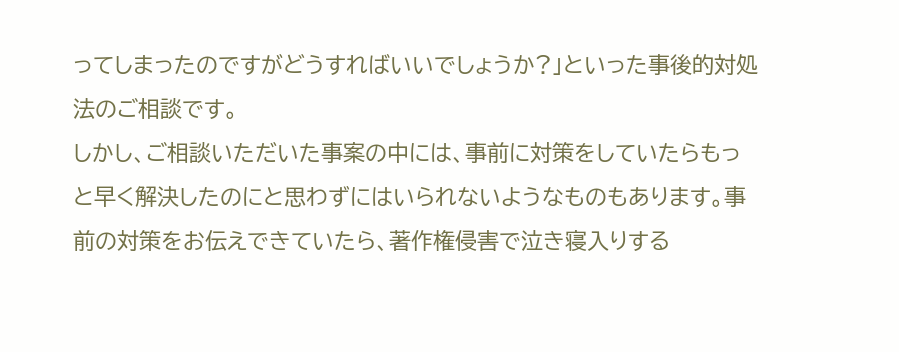ってしまったのですがどうすればいいでしょうか?」といった事後的対処法のご相談です。
しかし、ご相談いただいた事案の中には、事前に対策をしていたらもっと早く解決したのにと思わずにはいられないようなものもあります。事前の対策をお伝えできていたら、著作権侵害で泣き寝入りする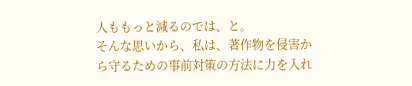人ももっと減るのでは、と。
そんな思いから、私は、著作物を侵害から守るための事前対策の方法に力を入れ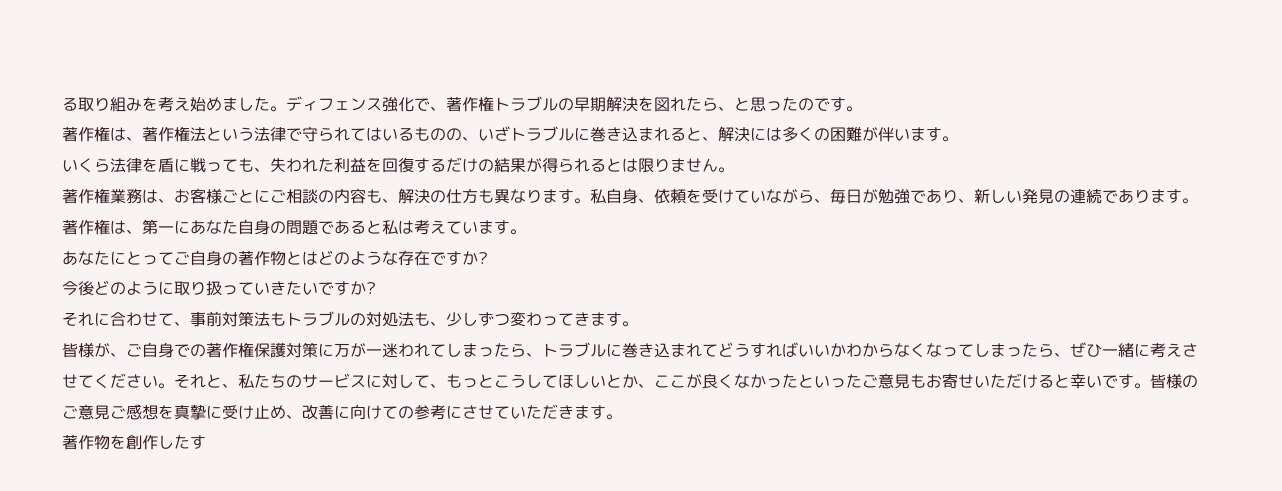る取り組みを考え始めました。ディフェンス強化で、著作権トラブルの早期解決を図れたら、と思ったのです。
著作権は、著作権法という法律で守られてはいるものの、いざトラブルに巻き込まれると、解決には多くの困難が伴います。
いくら法律を盾に戦っても、失われた利益を回復するだけの結果が得られるとは限りません。
著作権業務は、お客様ごとにご相談の内容も、解決の仕方も異なります。私自身、依頼を受けていながら、毎日が勉強であり、新しい発見の連続であります。
著作権は、第一にあなた自身の問題であると私は考えています。
あなたにとってご自身の著作物とはどのような存在ですか?
今後どのように取り扱っていきたいですか?
それに合わせて、事前対策法もトラブルの対処法も、少しずつ変わってきます。
皆様が、ご自身での著作権保護対策に万が一迷われてしまったら、トラブルに巻き込まれてどうすればいいかわからなくなってしまったら、ぜひ一緒に考えさせてください。それと、私たちのサービスに対して、もっとこうしてほしいとか、ここが良くなかったといったご意見もお寄せいただけると幸いです。皆様のご意見ご感想を真摯に受け止め、改善に向けての参考にさせていただきます。
著作物を創作したす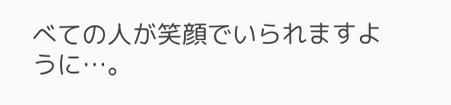べての人が笑顔でいられますように…。